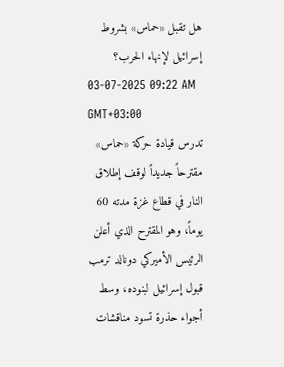هل تقبل «حماس» بشروط إسرائيل لإنهاء الحرب؟
03-07-2025 09:22 AM GMT+03:00
تدرس قيادة حركة «حماس» مقترحاً جديداً لوقف إطلاق النار في قطاع غزة مدته 60 يوماً، وهو المقترح الذي أعلن الرئيس الأميركي دونالد ترمب قبول إسرائيل لبنوده، وسط أجواء حذرة تسود مناقشات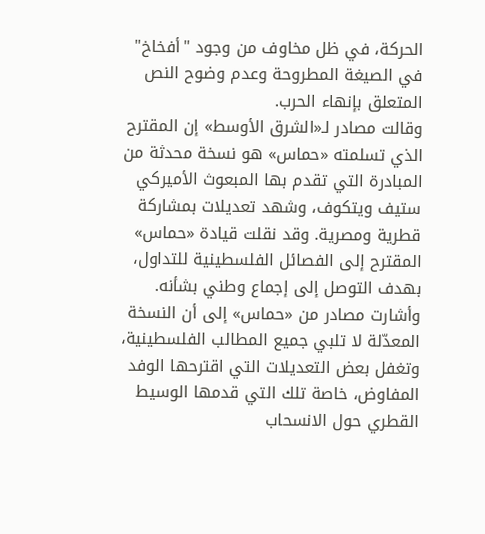الحركة، في ظل مخاوف من وجود "أفخاخ" في الصيغة المطروحة وعدم وضوح النص المتعلق بإنهاء الحرب.
وقالت مصادر لـ«الشرق الأوسط» إن المقترح الذي تسلمته «حماس» هو نسخة محدثة من المبادرة التي تقدم بها المبعوث الأميركي ستيف ويتكوف، وشهد تعديلات بمشاركة قطرية ومصرية. وقد نقلت قيادة «حماس» المقترح إلى الفصائل الفلسطينية للتداول، بهدف التوصل إلى إجماع وطني بشأنه.
وأشارت مصادر من «حماس» إلى أن النسخة المعدّلة لا تلبي جميع المطالب الفلسطينية، وتغفل بعض التعديلات التي اقترحها الوفد المفاوض، خاصة تلك التي قدمها الوسيط القطري حول الانسحاب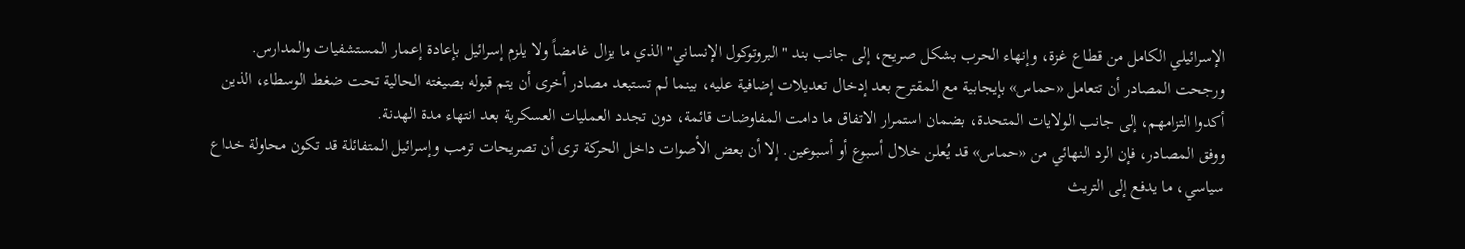الإسرائيلي الكامل من قطاع غزة، وإنهاء الحرب بشكل صريح، إلى جانب بند "البروتوكول الإنساني" الذي ما يزال غامضاً ولا يلزم إسرائيل بإعادة إعمار المستشفيات والمدارس.
ورجحت المصادر أن تتعامل «حماس» بإيجابية مع المقترح بعد إدخال تعديلات إضافية عليه، بينما لم تستبعد مصادر أخرى أن يتم قبوله بصيغته الحالية تحت ضغط الوسطاء، الذين أكدوا التزامهم، إلى جانب الولايات المتحدة، بضمان استمرار الاتفاق ما دامت المفاوضات قائمة، دون تجدد العمليات العسكرية بعد انتهاء مدة الهدنة.
ووفق المصادر، فإن الرد النهائي من «حماس» قد يُعلن خلال أسبوع أو أسبوعين. إلا أن بعض الأصوات داخل الحركة ترى أن تصريحات ترمب وإسرائيل المتفائلة قد تكون محاولة خداع سياسي، ما يدفع إلى التريث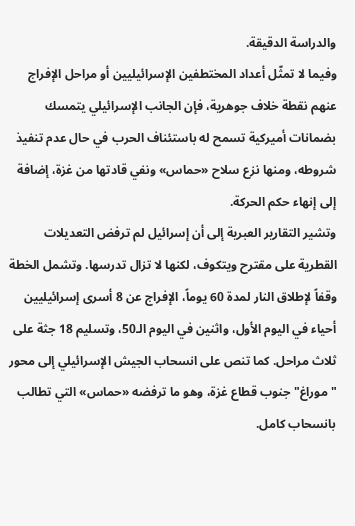والدراسة الدقيقة.
وفيما لا تمثّل أعداد المختطفين الإسرائيليين أو مراحل الإفراج عنهم نقطة خلاف جوهرية، فإن الجانب الإسرائيلي يتمسك بضمانات أميركية تسمح له باستئناف الحرب في حال عدم تنفيذ شروطه، ومنها نزع سلاح «حماس» ونفي قادتها من غزة، إضافة إلى إنهاء حكم الحركة.
وتشير التقارير العبرية إلى أن إسرائيل لم ترفض التعديلات القطرية على مقترح ويتكوف، لكنها لا تزال تدرسها. وتشمل الخطة وقفاً لإطلاق النار لمدة 60 يوماً، الإفراج عن 8 أسرى إسرائيليين أحياء في اليوم الأول، واثنين في اليوم الـ50، وتسليم 18 جثة على ثلاث مراحل. كما تنص على انسحاب الجيش الإسرائيلي إلى محور "موراغ" جنوب قطاع غزة، وهو ما ترفضه «حماس» التي تطالب بانسحاب كامل.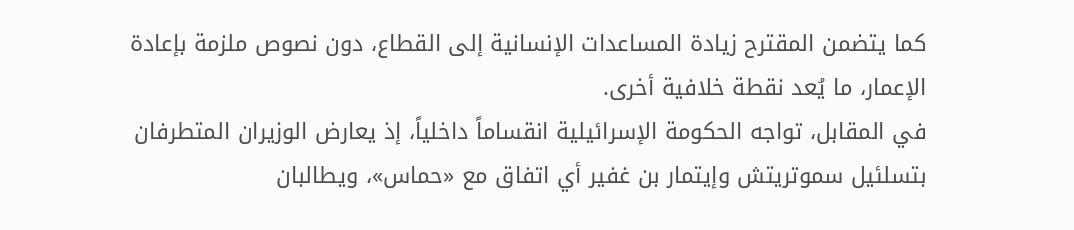كما يتضمن المقترح زيادة المساعدات الإنسانية إلى القطاع، دون نصوص ملزمة بإعادة الإعمار، ما يُعد نقطة خلافية أخرى.
في المقابل، تواجه الحكومة الإسرائيلية انقساماً داخلياً، إذ يعارض الوزيران المتطرفان بتسلئيل سموتريتش وإيتمار بن غفير أي اتفاق مع «حماس»، ويطالبان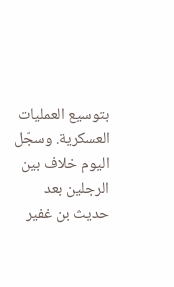بتوسيع العمليات العسكرية. وسجّل اليوم خلاف بين الرجلين بعد حديث بن غفير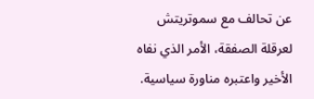عن تحالف مع سموتريتش لعرقلة الصفقة، الأمر الذي نفاه الأخير واعتبره مناورة سياسية.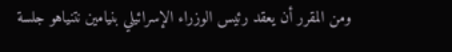ومن المقرر أن يعقد رئيس الوزراء الإسرائيلي بنيامين نتنياهو جلسة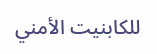للكابنيت الأمني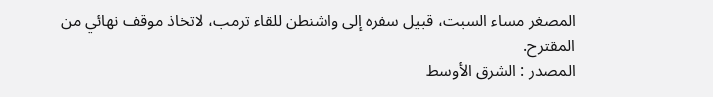المصغر مساء السبت، قبيل سفره إلى واشنطن للقاء ترمب، لاتخاذ موقف نهائي من المقترح.
المصدر : الشرق الأوسط